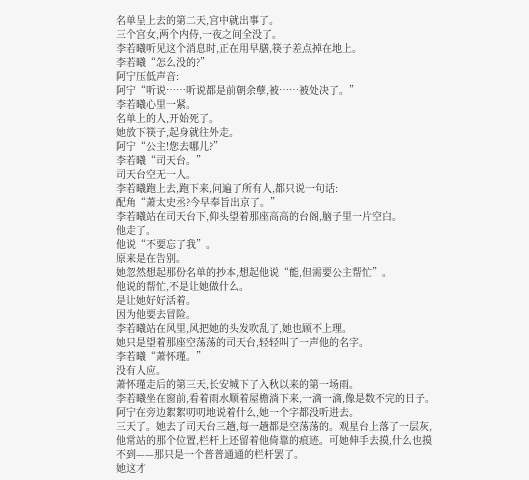名单呈上去的第二天,宫中就出事了。
三个宫女,两个内侍,一夜之间全没了。
李若曦听见这个消息时,正在用早膳,筷子差点掉在地上。
李若曦“怎么没的?”
阿宁压低声音:
阿宁“听说……听说都是前朝余孽,被……被处决了。”
李若曦心里一紧。
名单上的人,开始死了。
她放下筷子,起身就往外走。
阿宁“公主!您去哪儿?”
李若曦“司天台。”
司天台空无一人。
李若曦跑上去,跑下来,问遍了所有人,都只说一句话:
配角“萧太史丞?今早奉旨出京了。”
李若曦站在司天台下,仰头望着那座高高的台阁,脑子里一片空白。
他走了。
他说“不要忘了我”。
原来是在告别。
她忽然想起那份名单的抄本,想起他说“能,但需要公主帮忙”。
他说的帮忙,不是让她做什么。
是让她好好活着。
因为他要去冒险。
李若曦站在风里,风把她的头发吹乱了,她也顾不上理。
她只是望着那座空荡荡的司天台,轻轻叫了一声他的名字。
李若曦“萧怀瑾。”
没有人应。
萧怀瑾走后的第三天,长安城下了入秋以来的第一场雨。
李若曦坐在窗前,看着雨水顺着屋檐淌下来,一滴一滴,像是数不完的日子。阿宁在旁边絮絮叨叨地说着什么,她一个字都没听进去。
三天了。她去了司天台三趟,每一趟都是空荡荡的。观星台上落了一层灰,他常站的那个位置,栏杆上还留着他倚靠的痕迹。可她伸手去摸,什么也摸不到——那只是一个普普通通的栏杆罢了。
她这才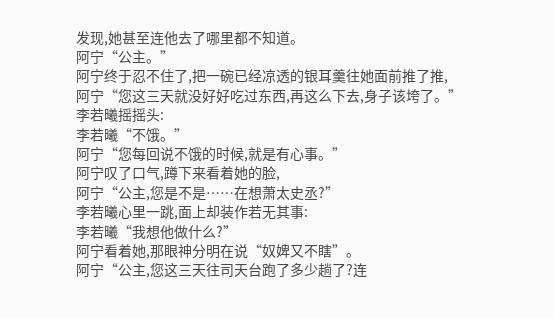发现,她甚至连他去了哪里都不知道。
阿宁“公主。”
阿宁终于忍不住了,把一碗已经凉透的银耳羹往她面前推了推,
阿宁“您这三天就没好好吃过东西,再这么下去,身子该垮了。”
李若曦摇摇头:
李若曦“不饿。”
阿宁“您每回说不饿的时候,就是有心事。”
阿宁叹了口气,蹲下来看着她的脸,
阿宁“公主,您是不是……在想萧太史丞?”
李若曦心里一跳,面上却装作若无其事:
李若曦“我想他做什么?”
阿宁看着她,那眼神分明在说“奴婢又不瞎”。
阿宁“公主,您这三天往司天台跑了多少趟了?连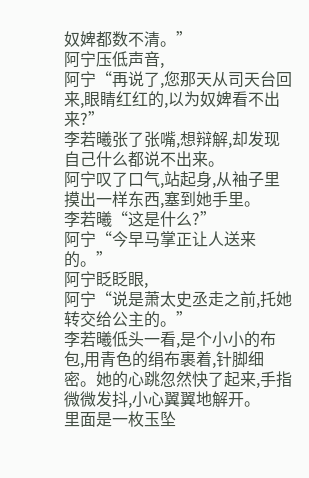奴婢都数不清。”
阿宁压低声音,
阿宁“再说了,您那天从司天台回来,眼睛红红的,以为奴婢看不出来?”
李若曦张了张嘴,想辩解,却发现自己什么都说不出来。
阿宁叹了口气,站起身,从袖子里摸出一样东西,塞到她手里。
李若曦“这是什么?”
阿宁“今早马掌正让人送来的。”
阿宁眨眨眼,
阿宁“说是萧太史丞走之前,托她转交给公主的。”
李若曦低头一看,是个小小的布包,用青色的绢布裹着,针脚细密。她的心跳忽然快了起来,手指微微发抖,小心翼翼地解开。
里面是一枚玉坠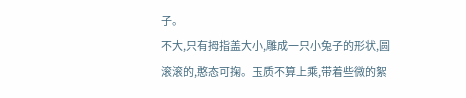子。
不大,只有拇指盖大小,雕成一只小兔子的形状,圆滚滚的,憨态可掬。玉质不算上乘,带着些微的絮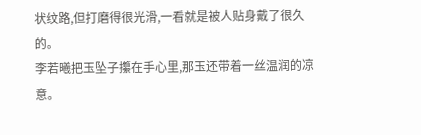状纹路,但打磨得很光滑,一看就是被人贴身戴了很久的。
李若曦把玉坠子攥在手心里,那玉还带着一丝温润的凉意。